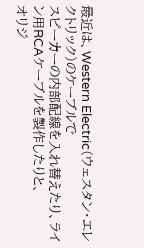最近は、Western Electric(ウェスタン・エレクトリック)のケーブルで
スピーカーの内部配線を入れ替えたり、ライン用RCAケーブルを製作したりと、
オリジ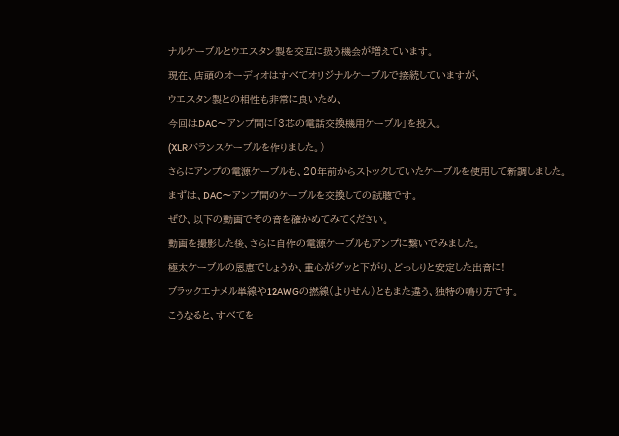ナルケーブルとウエスタン製を交互に扱う機会が増えています。
現在、店頭のオーディオはすべてオリジナルケーブルで接続していますが、
ウエスタン製との相性も非常に良いため、
今回はDAC〜アンプ間に「3芯の電話交換機用ケーブル」を投入。
(XLRバランスケーブルを作りました。)
さらにアンプの電源ケーブルも、20年前からストックしていたケーブルを使用して新調しました。
まずは、DAC〜アンプ間のケーブルを交換しての試聴です。
ぜひ、以下の動画でその音を確かめてみてください。
動画を撮影した後、さらに自作の電源ケーブルもアンプに繋いでみました。
極太ケーブルの恩恵でしょうか、重心がグッと下がり、どっしりと安定した出音に!
ブラックエナメル単線や12AWGの撚線(よりせん)ともまた違う、独特の鳴り方です。
こうなると、すべてを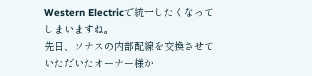Western Electricで統一したくなってしまいますね。
先日、ソナスの内部配線を交換させていただいたオーナー様か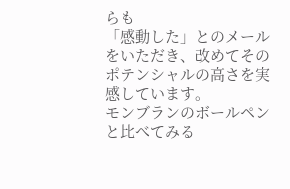らも
「感動した」とのメールをいただき、改めてそのポテンシャルの高さを実感しています。
モンブランのボールペンと比べてみる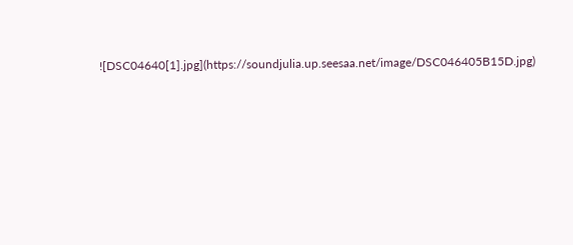![DSC04640[1].jpg](https://soundjulia.up.seesaa.net/image/DSC046405B15D.jpg)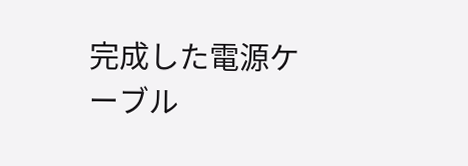完成した電源ケーブル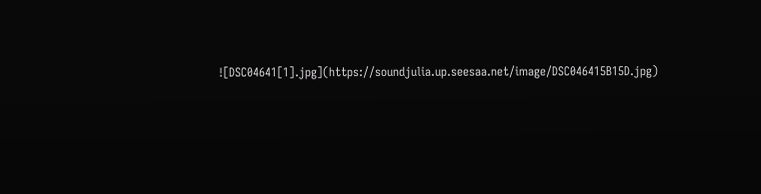![DSC04641[1].jpg](https://soundjulia.up.seesaa.net/image/DSC046415B15D.jpg)